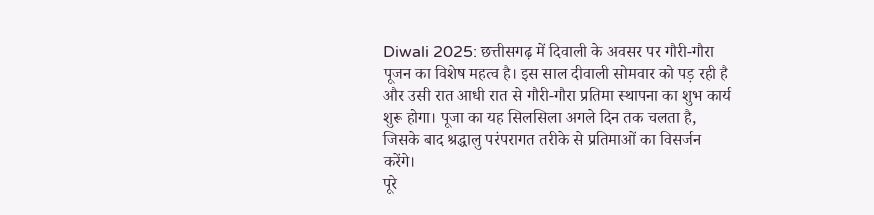Diwali 2025: छत्तीसगढ़ में दिवाली के अवसर पर गौरी-गौरा पूजन का विशेष महत्व है। इस साल दीवाली सोमवार को पड़ रही है और उसी रात आधी रात से गौरी-गौरा प्रतिमा स्थापना का शुभ कार्य शुरू होगा। पूजा का यह सिलसिला अगले दिन तक चलता है, जिसके बाद श्रद्धालु परंपरागत तरीके से प्रतिमाओं का विसर्जन करेंगे।
पूरे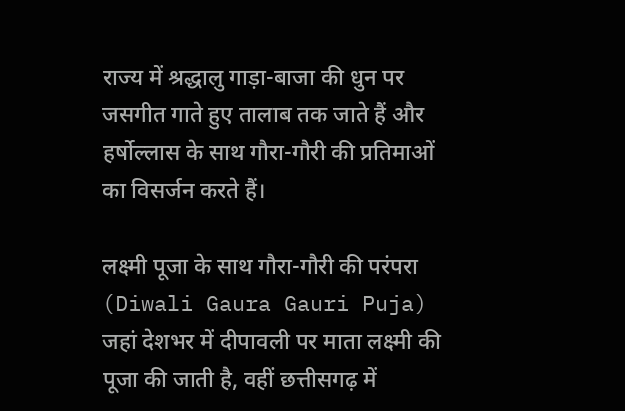राज्य में श्रद्धालु गाड़ा-बाजा की धुन पर जसगीत गाते हुए तालाब तक जाते हैं और हर्षोल्लास के साथ गौरा-गौरी की प्रतिमाओं का विसर्जन करते हैं।

लक्ष्मी पूजा के साथ गौरा-गौरी की परंपरा (Diwali Gaura Gauri Puja)
जहां देशभर में दीपावली पर माता लक्ष्मी की पूजा की जाती है, वहीं छत्तीसगढ़ में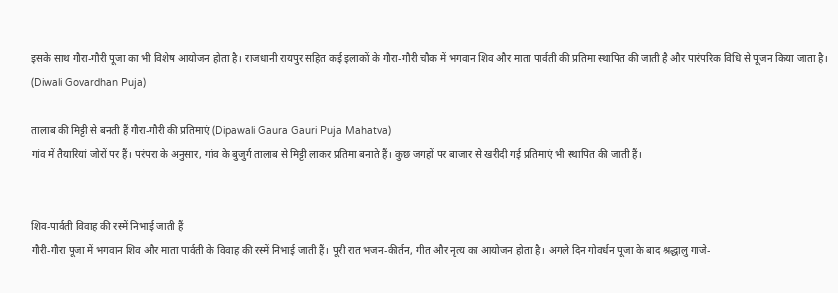इसके साथ गौरा-गौरी पूजा का भी विशेष आयोजन होता है। राजधानी रायपुर सहित कई इलाकों के गौरा-गौरी चौक में भगवान शिव और माता पार्वती की प्रतिमा स्थापित की जाती है और पारंपरिक विधि से पूजन किया जाता है। (Diwali Govardhan Puja)

तालाब की मिट्टी से बनती हैं गौरा-गौरी की प्रतिमाएं (Dipawali Gaura Gauri Puja Mahatva)
गांव में तैयारियां जोरों पर हैं। परंपरा के अनुसार, गांव के बुजुर्ग तालाब से मिट्टी लाकर प्रतिमा बनाते हैं। कुछ जगहों पर बाजार से खरीदी गई प्रतिमाएं भी स्थापित की जाती हैं।


शिव-पार्वती विवाह की रस्में निभाई जाती हैं
गौरी-गौरा पूजा में भगवान शिव और माता पार्वती के विवाह की रस्में निभाई जाती हैं। पूरी रात भजन-कीर्तन, गीत और नृत्य का आयोजन होता है। अगले दिन गोवर्धन पूजा के बाद श्रद्धालु गाजे-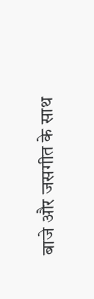बाजे और जसगीत के साथ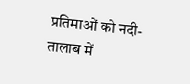प्रतिमाओं को नदी-तालाब में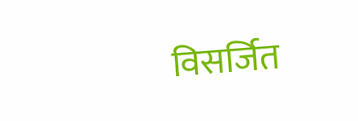विसर्जित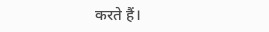करते हैं।